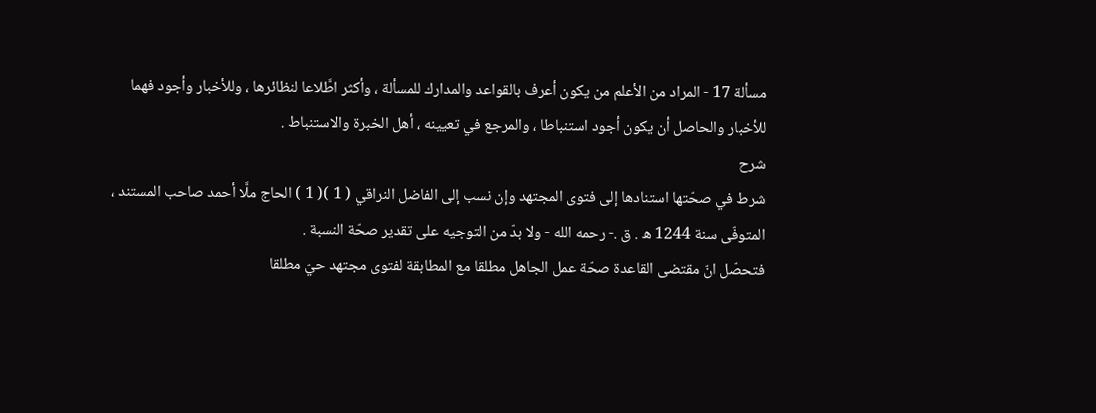مسألة 17 - المراد من الأعلم من يكون أعرف بالقواعد والمدارك للمسألة ، وأكثر اطَّلاعا لنظائرها ، وللأخبار وأجود فهما للأخبار والحاصل أن يكون أجود استنباطا ، والمرجع في تعيينه ، أهل الخبرة والاستنباط .
شرح
شرط في صحّتها استنادها إلى فتوى المجتهد وإن نسب إلى الفاضل النراقي ( 1 )( 1 ) الحاج ملَّا أحمد صاحب المستند ، المتوفّى سنة 1244 ه . ق .- رحمه الله - ولا بدّ من التوجيه على تقدير صحّة النسبة .
فتحصّل انّ مقتضى القاعدة صحّة عمل الجاهل مطلقا مع المطابقة لفتوى مجتهد حيّ مطلقا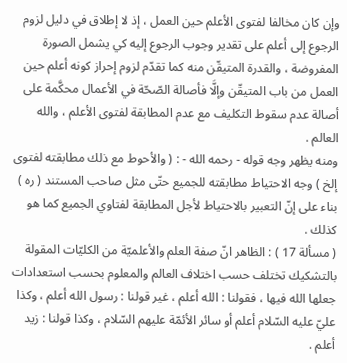وإن كان مخالفا لفتوى الأعلم حين العمل ، إذ لا إطلاق في دليل لزوم الرجوع إلى أعلم على تقدير وجوب الرجوع إليه كي يشمل الصورة المفروضة ، والقدرة المتيقّن منه كما تقدّم لزوم إحراز كونه أعلم حين العمل من باب المتيقّن وإلَّا فأصالة الصّحّة في الأعمال محكَّمة على أصالة عدم سقوط التكليف مع عدم المطابقة لفتوى الأعلم ، والله العالم .
ومنه يظهر وجه قوله - رحمه الله - : ( والأحوط مع ذلك مطابقته لفتوى إلخ ) وجه الاحتياط مطابقته للجميع حتّى مثل صاحب المستند ( ره ) بناء على إنّ التعبير بالاحتياط لأجل المطابقة لفتاوي الجميع كما هو كذلك .
( مسألة 17 ) : الظاهر انّ صفة العلم والأعلميّة من الكليّات المقولة بالتشكيك تختلف حسب اختلاف العالم والمعلوم بحسب استعدادات جعلها الله فيها ، فقولنا : الله أعلم ، غير قولنا : رسول الله أعلم ، وكذا عليّ عليه السّلام أعلم أو سائر الأئمّة عليهم السّلام ، وكذا قولنا : زيد أعلم .